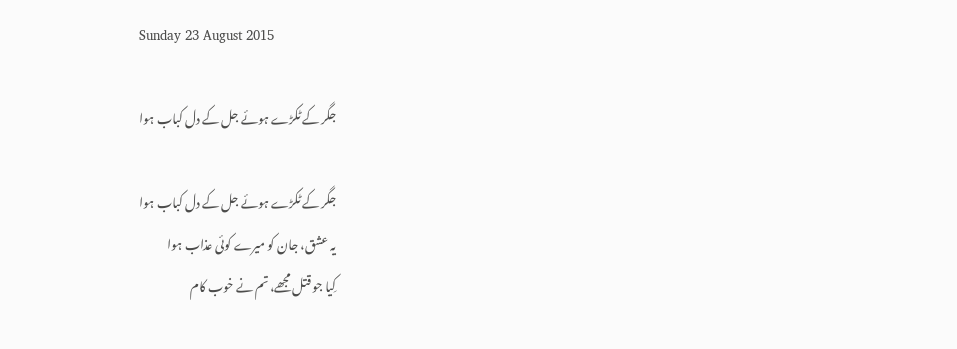Sunday 23 August 2015

جگر کے ٹکڑے ہوئے جل کے دل کباب ہوا

جگر کے ٹکڑے ہوئے جل کے دل کباب ہوا
یہ عشق، جان کو میرے کوئی عذاب ہوا
کِیا جو قتل مجھے، تم نے خوب کام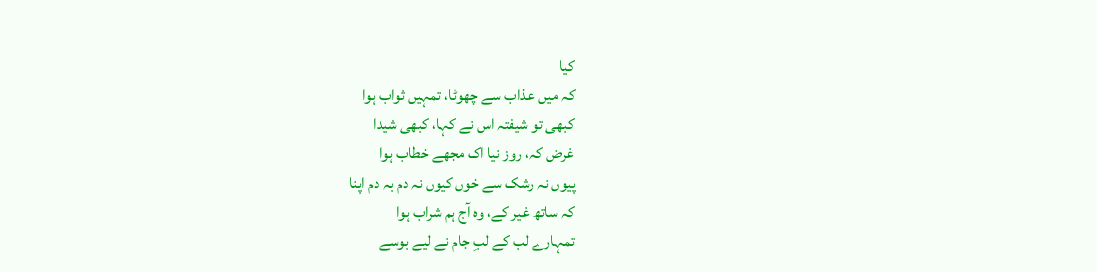کیا
کہ میں عذاب سے چھوٹا، تمہیں ثواب ہوا
کبھی تو شیفتہ اس نے کہا، کبھی شیدا
غرض کہ، روز نیا اک مجھے خطاب ہوا
پیوں نہ رشک سے خوں کیوں نہ دم بہ دم اپنا
کہ ساتھ غیر کے، وہ آج ہم شراب ہوا
تمہارے لب کے لبِ جام نے لیے بوسے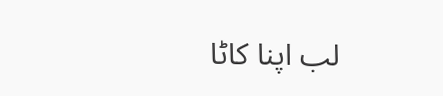لب اپنا کاٹا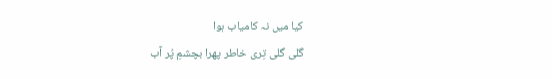کیا میں نہ کامیاب ہوا
گلی گلی تِری خاطر پھرا بچشمِ پُر آب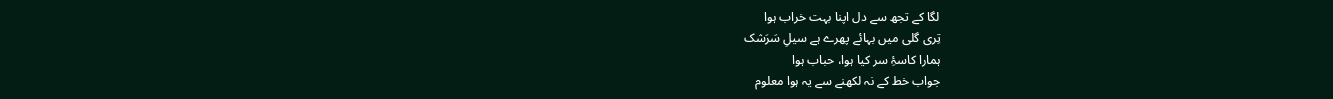لگا کے تجھ سے دل اپنا بہت خراب ہوا
تِری گلی میں بہائے پھرے ہے سیلِ سَرَشک
ہمارا کاسۂِ سر کیا ہوا، حباب ہوا
جواب خط کے نہ لکھنے سے یہ ہوا معلوم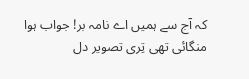کہ آج سے ہمیں اے نامہ بر! جواب ہوا
منگائی تھی تِری تصویر دل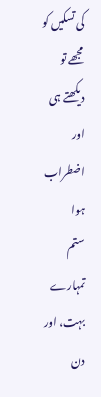کی تسکیں کو
مجھے تو دیکھتے ہی اور اضطراب ہوا
ستم تمہارے بہت، اور دن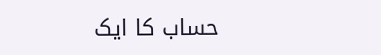حساب کا ایک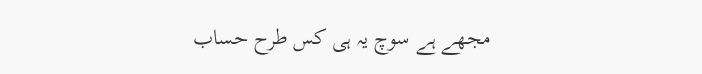مجھے ہے سوچ یہ ہی کس طرح حساب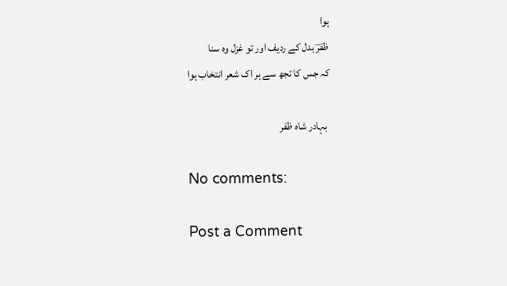ہوا
ظفرؔ بدل کے ردیف اور تو غزل وہ سنا
کہ جس کا تجھ سے ہر اک شعر انتخاب ہوا

 بہادر شاہ ظفر

No comments:

Post a Comment